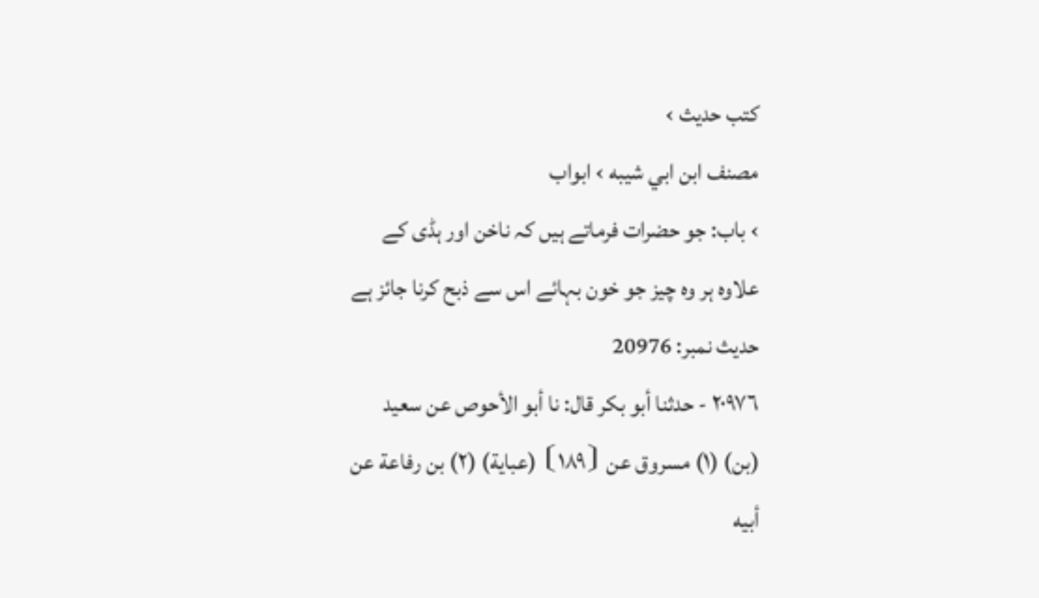کتب حدیث ›
مصنف ابن ابي شيبه › ابواب
› باب: جو حضرات فرماتے ہیں کہ ناخن اور ہڈی کے علاوہ ہر وہ چیز جو خون بہائے اس سے ذبح کرنا جائز ہے
حدیث نمبر: 20976
٢٠٩٧٦ - حدثنا أبو بكر قال: نا أبو الأحوص عن سعيد (بن) (١) مسروق عن ⦗١٨٩⦘ (عباية) (٢) بن رفاعة عن أبيه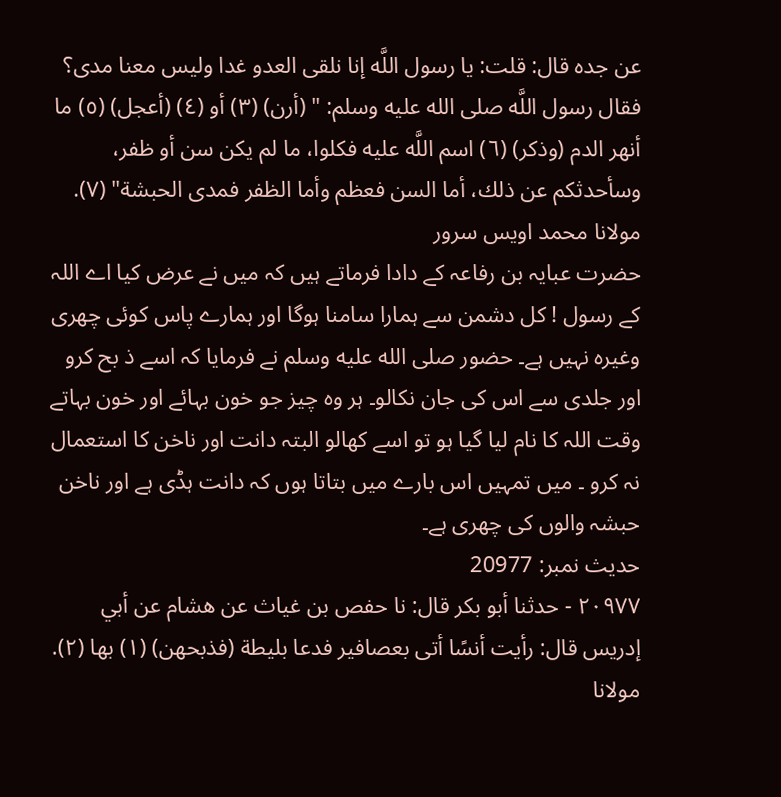عن جده قال: قلت: يا رسول اللَّه إنا نلقى العدو غدا وليس معنا مدى؟ فقال رسول اللَّه صلى الله عليه وسلم: " (أرن) (٣) أو (٤) (أعجل) (٥) ما أنهر الدم (وذكر) (٦) اسم اللَّه عليه فكلوا، ما لم يكن سن أو ظفر، وسأحدثكم عن ذلك، أما السن فعظم وأما الظفر فمدى الحبشة" (٧).
مولانا محمد اویس سرور
حضرت عبایہ بن رفاعہ کے دادا فرماتے ہیں کہ میں نے عرض کیا اے اللہ کے رسول ! کل دشمن سے ہمارا سامنا ہوگا اور ہمارے پاس کوئی چھری وغیرہ نہیں ہے۔ حضور صلى الله عليه وسلم نے فرمایا کہ اسے ذ بح کرو اور جلدی سے اس کی جان نکالو۔ ہر وہ چیز جو خون بہائے اور خون بہاتے وقت اللہ کا نام لیا گیا ہو تو اسے کھالو البتہ دانت اور ناخن کا استعمال نہ کرو ۔ میں تمہیں اس بارے میں بتاتا ہوں کہ دانت ہڈی ہے اور ناخن حبشہ والوں کی چھری ہے۔
حدیث نمبر: 20977
٢٠٩٧٧ - حدثنا أبو بكر قال: نا حفص بن غياث عن هشام عن أبي إدريس قال: رأيت أنسًا أتى بعصافير فدعا بليطة (فذبحهن) (١) بها (٢).
مولانا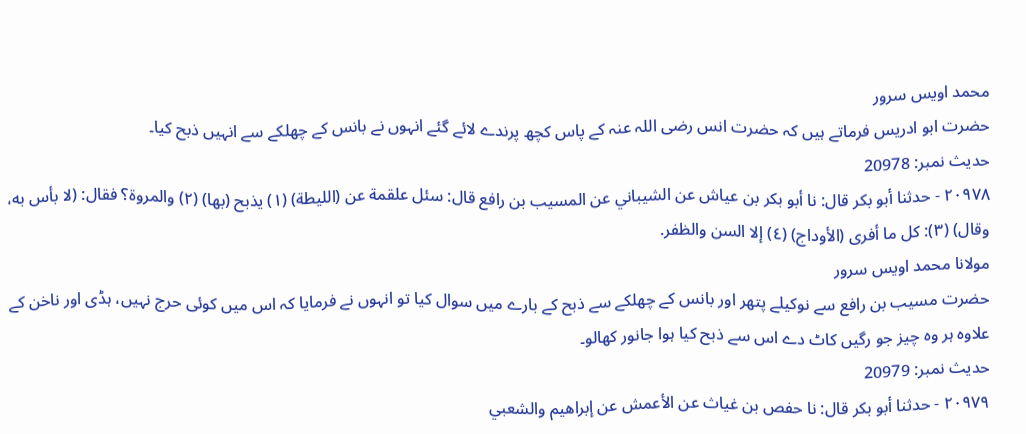محمد اویس سرور
حضرت ابو ادریس فرماتے ہیں کہ حضرت انس رضی اللہ عنہ کے پاس کچھ پرندے لائے گئے انہوں نے بانس کے چھلکے سے انہیں ذبح کیا۔
حدیث نمبر: 20978
٢٠٩٧٨ - حدثنا أبو بكر قال: نا أبو بكر بن عياش عن الشيباني عن المسيب بن رافع قال: سئل علقمة عن (الليطة) (١) يذبح (بها) (٢) والمروة؟ فقال: (لا بأس به، وقال) (٣): كل ما أفرى (الأوداج) (٤) إلا السن والظفر.
مولانا محمد اویس سرور
حضرت مسیب بن رافع سے نوکیلے پتھر اور بانس کے چھلکے سے ذبح کے بارے میں سوال کیا تو انہوں نے فرمایا کہ اس میں کوئی حرج نہیں، ہڈی اور ناخن کے علاوہ ہر وہ چیز جو رگیں کاٹ دے اس سے ذبح کیا ہوا جانور کھالو۔
حدیث نمبر: 20979
٢٠٩٧٩ - حدثنا أبو بكر قال: نا حفص بن غياث عن الأعمش عن إبراهيم والشعبي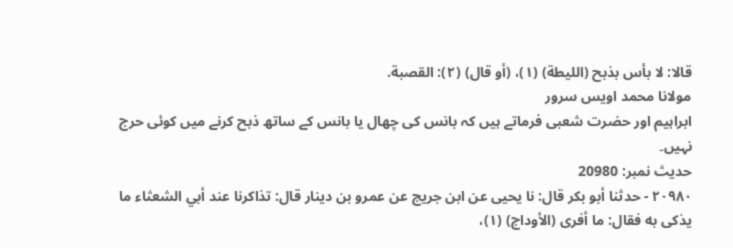قالا: لا بأس بذبح (الليطة) (١)، (أو قال) (٢): القصبة.
مولانا محمد اویس سرور
ابراہیم اور حضرت شعبی فرماتے ہیں کہ بانس کی چھال یا بانس کے ساتھ ذبح کرنے میں کوئی حرج نہیں۔
حدیث نمبر: 20980
٢٠٩٨٠ - حدثنا أبو بكر قال: نا يحيى عن ابن جريج عن عمرو بن دينار قال: تذاكرنا عند أبي الشعثاء ما يذكى به فقال: ما أفرى (الأوداج) (١)،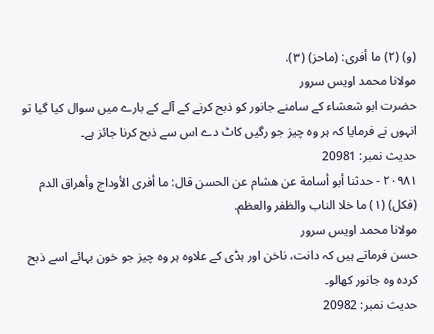(و) (٢) ما أفرى: (ماحز) (٣).
مولانا محمد اویس سرور
حضرت ابو شعشاء کے سامنے جانور کو ذبح کرنے کے آلے کے بارے میں سوال کیا گیا تو انہوں نے فرمایا کہ ہر وہ چیز جو رگیں کاٹ دے اس سے ذبح کرنا جائز ہے۔
حدیث نمبر: 20981
٢٠٩٨١ - حدثنا أبو أسامة عن هشام عن الحسن قال: ما أفرى الأوداج وأهراق الدم (فكل) (١) ما خلا الناب والظفر والعظم.
مولانا محمد اویس سرور
حسن فرماتے ہیں کہ دانت، ناخن اور ہڈی کے علاوہ ہر وہ چیز جو خون بہائے اسے ذبح کردہ وہ جانور کھالو۔
حدیث نمبر: 20982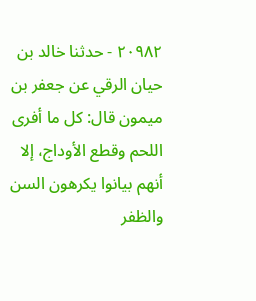٢٠٩٨٢ - حدثنا خالد بن حيان الرقي عن جعفر بن ميمون قال: كل ما أفرى اللحم وقطع الأوداج، إلا أنهم بيانوا يكرهون السن والظفر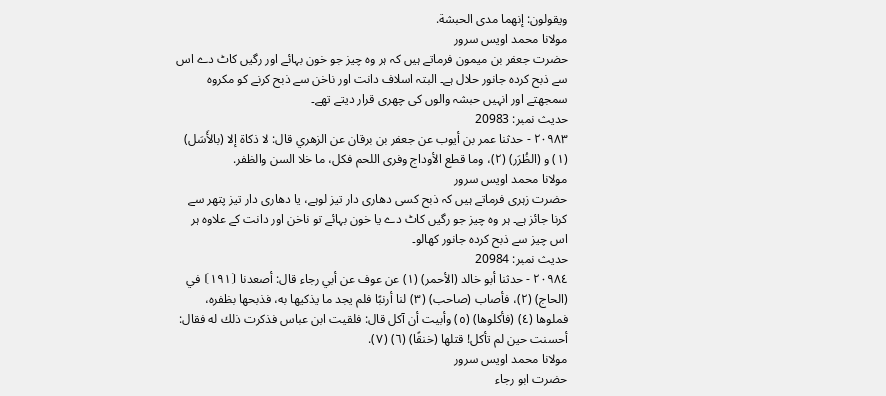ويقولون: إنهما مدى الحبشة.
مولانا محمد اویس سرور
حضرت جعفر بن میمون فرماتے ہیں کہ ہر وہ چیز جو خون بہائے اور رگیں کاٹ دے اس سے ذبح کردہ جانور حلال ہے۔ البتہ اسلاف دانت اور ناخن سے ذبح کرنے کو مکروہ سمجھتے اور انہیں حبشہ والوں کی چھری قرار دیتے تھے۔
حدیث نمبر: 20983
٢٠٩٨٣ - حدثنا عمر بن أيوب عن جعفر بن برقان عن الزهري قال: لا ذكاة إلا (بالأَسَل) (١) و (الظُرَر) (٢)، وما قطع الأوداج وفرى اللحم فكل، ما خلا السن والظفر.
مولانا محمد اویس سرور
حضرت زہری فرماتے ہیں کہ ذبح کسی دھاری دار تیز لوہے، یا دھاری دار تیز پتھر سے کرنا جائز ہے۔ ہر وہ چیز جو رگیں کاٹ دے یا خون بہائے تو ناخن اور دانت کے علاوہ ہر اس چیز سے ذبح کردہ جانور کھالو۔
حدیث نمبر: 20984
٢٠٩٨٤ - حدثنا أبو خالد (الأحمر) (١) عن عوف عن أبي رجاء قال: أصعدنا ⦗١٩١⦘ في (الحاج) (٢)، فأصاب (صاحب) (٣) لنا أرنبًا فلم يجد ما يذكيها به، فذبحها بظفره، فملوها (٤) (فأكلوها) (٥) وأبيت أن آكل قال: فلقيت ابن عباس فذكرت ذلك له فقال: أحسنت حين لم تأكل! قتلها (خنقًا) (٦) (٧).
مولانا محمد اویس سرور
حضرت ابو رجاء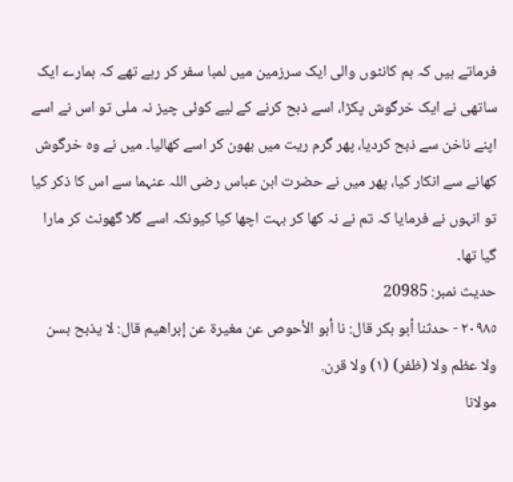فرماتے ہیں کہ ہم کانٹوں والی ایک سرزمین میں لمبا سفر کر رہے تھے کہ ہمارے ایک ساتھی نے ایک خرگوش پکڑا، اسے ذبح کرنے کے لیے کوئی چیز نہ ملی تو اس نے اسے اپنے ناخن سے ذبح کردیا، پھر گرم ریت میں بھون کر اسے کھالیا۔ میں نے وہ خرگوش کھانے سے انکار کیا، پھر میں نے حضرت ابن عباس رضی اللہ عنہما سے اس کا ذکر کیا تو انہوں نے فرمایا کہ تم نے نہ کھا کر بہت اچھا کیا کیونکہ اسے گلا گھونٹ کر مارا گیا تھا۔
حدیث نمبر: 20985
٢٠٩٨٥ - حدثنا أبو بكر قال: نا أبو الأحوص عن مغيرة عن إبراهيم قال: لا يذبح بسن ولا عظم ولا (ظفر) (١) ولا قرن.
مولانا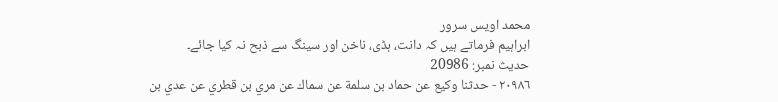محمد اویس سرور
ابراہیم فرماتے ہیں کہ دانت، ہڈی، ناخن اور سینگ سے ذبح نہ کیا جائے۔
حدیث نمبر: 20986
٢٠٩٨٦ - حدثنا وكيع عن حماد بن سلمة عن سماك عن مري بن قطري عن عدي بن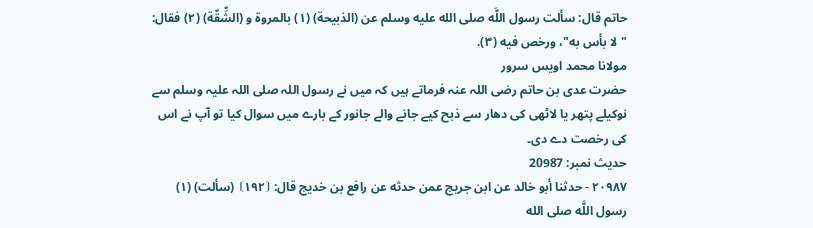حاتم قال: سألت رسول اللَّه صلى الله عليه وسلم عن (الذبيحة) (١) بالمروة و (الشِّقّة) (٢) فقال: "لا بأس به"، ورخص فيه (٣).
مولانا محمد اویس سرور
حضرت عدی بن حاتم رضی اللہ عنہ فرماتے ہیں کہ میں نے رسول اللہ صلی اللہ علیہ وسلم سے نوکیلے پتھر یا لاٹھی کی دھار سے ذبح کیے جانے والے جانور کے بارے میں سوال کیا تو آپ نے اس کی رخصت دے دی۔
حدیث نمبر: 20987
٢٠٩٨٧ - حدثنا أبو خالد عن ابن جريج عمن حدثه عن رافع بن خديج قال: ⦗١٩٢⦘ (سألت) (١) رسول اللَّه صلى الله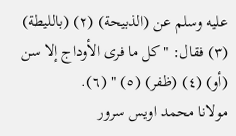عليه وسلم عن (الذبيحة) (٢) (بالليطة) (٣) فقال: "كل ما فرى الأوداج إلا سن (أو) (٤) (ظفر) (٥) " (٦).
مولانا محمد اویس سرور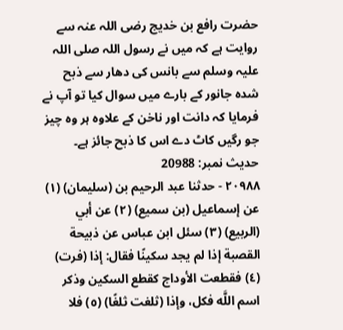حضرت رافع بن خدیج رضی اللہ عنہ سے روایت ہے کہ میں نے رسول اللہ صلی اللہ علیہ وسلم سے بانس کی دھار سے ذبح شدہ جانور کے بارے میں سوال کیا تو آپ نے فرمایا کہ دانت اور ناخن کے علاوہ ہر وہ چیز جو رگیں کاٹ دے اس کا ذبح جائز ہے۔
حدیث نمبر: 20988
٢٠٩٨٨ - حدثنا عبد الرحيم بن (سليمان) (١) عن إسماعيل (بن سميع) (٢) عن أبي (الربيع) (٣) سئل ابن عباس عن ذبيحة القصبة إذا لم يجد سكينًا فقال: إذا (فرت) (٤) فقطعت الأوداج كقطع السكين وذكر اسم اللَّه فكل، وإذا (ثلغت ثلغًا) (٥) فلا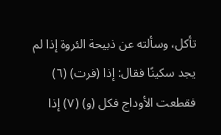تأكل، وسألته عن ذبيحة الئروة إذا لم يجد سكينًا فقال: إذا (فرت) (٦) فقطعت الأوداج فكل (و) (٧) إذا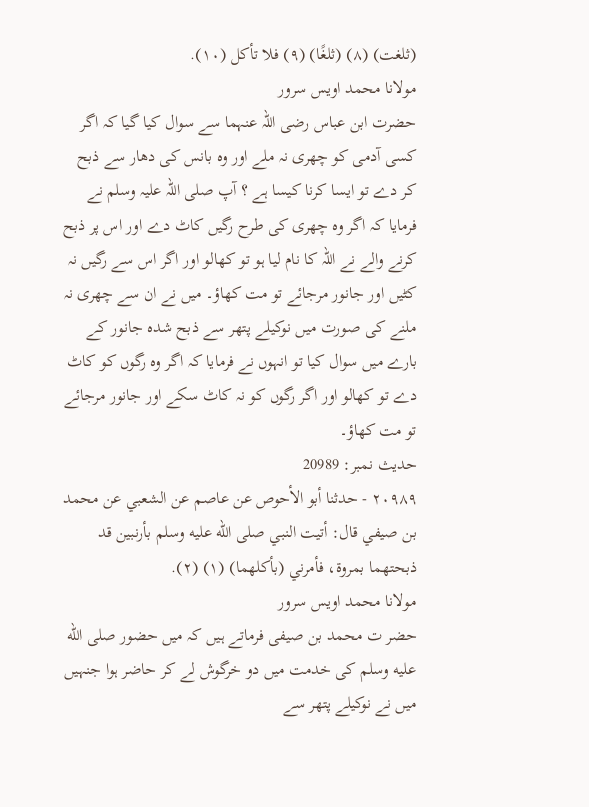(ثلغت) (٨) (ثلغًا) (٩) فلا تأكل (١٠).
مولانا محمد اویس سرور
حضرت ابن عباس رضی اللہ عنہما سے سوال کیا گیا کہ اگر کسی آدمی کو چھری نہ ملے اور وہ بانس کی دھار سے ذبح کر دے تو ایسا کرنا کیسا ہے ؟ آپ صلی اللہ علیہ وسلم نے فرمایا کہ اگر وہ چھری کی طرح رگیں کاٹ دے اور اس پر ذبح کرنے والے نے اللہ کا نام لیا ہو تو کھالو اور اگر اس سے رگیں نہ کٹیں اور جانور مرجائے تو مت کھاؤ۔ میں نے ان سے چھری نہ ملنے کی صورت میں نوکیلے پتھر سے ذبح شدہ جانور کے بارے میں سوال کیا تو انہوں نے فرمایا کہ اگر وہ رگوں کو کاٹ دے تو کھالو اور اگر رگوں کو نہ کاٹ سکے اور جانور مرجائے تو مت کھاؤ۔
حدیث نمبر: 20989
٢٠٩٨٩ - حدثنا أبو الأحوص عن عاصم عن الشعبي عن محمد بن صيفي قال: أتيت النبي صلى الله عليه وسلم بأرنبين قد ذبحتهما بمروة، فأمرني (بأكلهما) (١) (٢).
مولانا محمد اویس سرور
حضر ت محمد بن صیفی فرماتے ہیں کہ میں حضور صلى الله عليه وسلم کی خدمت میں دو خرگوش لے کر حاضر ہوا جنہیں میں نے نوکیلے پتھر سے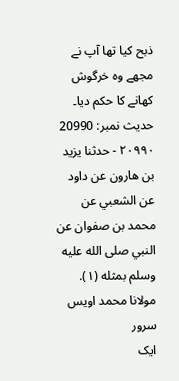ذبح کیا تھا آپ نے مجھے وہ خرگوش کھانے کا حکم دیا۔
حدیث نمبر: 20990
٢٠٩٩٠ - حدثنا يزيد بن هارون عن داود عن الشعبي عن محمد بن صفوان عن النبي صلى الله عليه وسلم بمثله (١).
مولانا محمد اویس سرور
ایک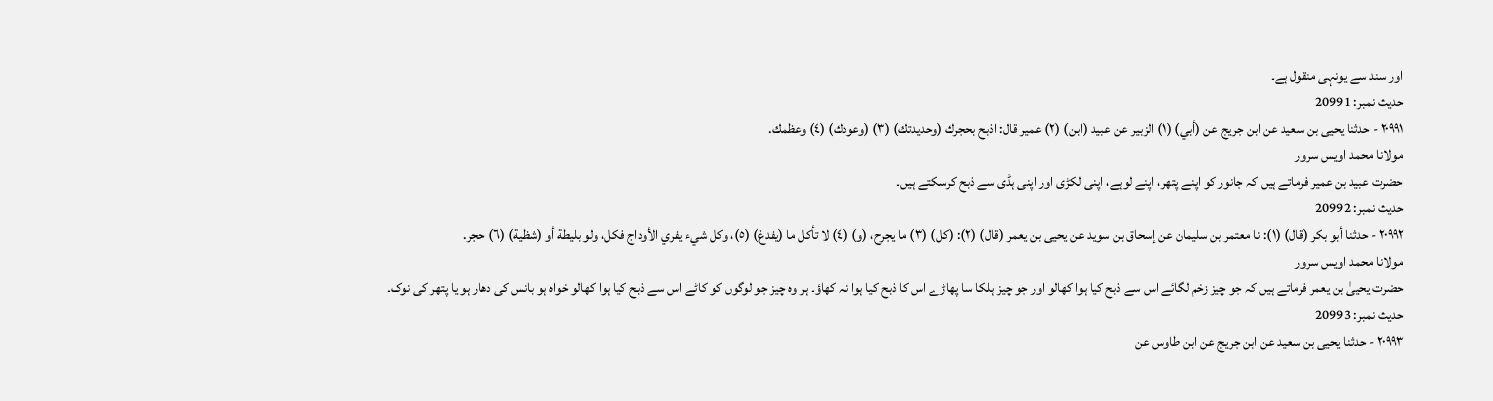اور سند سے یونہی منقول ہے۔
حدیث نمبر: 20991
٢٠٩٩١ - حدثنا يحيى بن سعيد عن ابن جريج عن (أبي) (١) الزبير عن عبيد (ابن) (٢) عمير قال: اذبح بحجرك (وحديدتك) (٣) (وعودك) (٤) وعظمك.
مولانا محمد اویس سرور
حضرت عبید بن عمیر فرماتے ہیں کہ جانور کو اپنے پتھر، اپنے لوہے، اپنی لکڑی اور اپنی ہڈی سے ذبح کرسکتے ہیں۔
حدیث نمبر: 20992
٢٠٩٩٢ - حدثنا أبو بكر (قال) (١): نا معتمر بن سليمان عن إسحاق بن سويد عن يحيى بن يعمر (قال) (٢): (كل) (٣) ما يجرح، (و) (٤) لا تأكل ما (يفدغ) (٥)، وكل شيء يفري الأوداج فكل، ولو بليطة أو (شظية) (٦) حجر.
مولانا محمد اویس سرور
حضرت یحییٰ بن یعمر فرماتے ہیں کہ جو چیز زخم لگائے اس سے ذبح کیا ہوا کھالو اور جو چیز ہلکا سا پھاڑے اس کا ذبح کیا ہوا نہ کھاؤ۔ ہر وہ چیز جو لوگوں کو کاٹے اس سے ذبح کیا ہوا کھالو خواہ ہو بانس کی دھار ہو یا پتھر کی نوک۔
حدیث نمبر: 20993
٢٠٩٩٣ - حدثنا يحيى بن سعيد عن ابن جريج عن ابن طاوس عن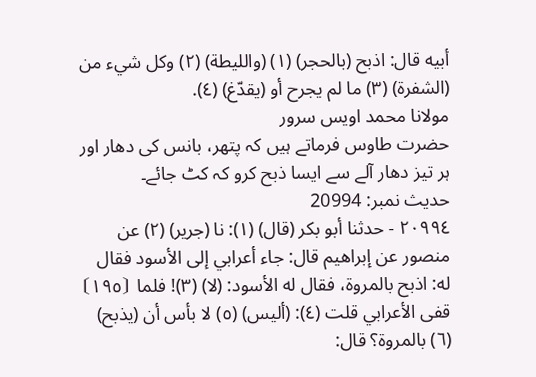أبيه قال: اذبح (بالحجر) (١) (والليطة) (٢) وكل شيء من (الشفرة) (٣) ما لم يجرح أو (يقدّغ) (٤).
مولانا محمد اویس سرور
حضرت طاوس فرماتے ہیں کہ پتھر، بانس کی دھار اور ہر تیز دھار آلے سے ایسا ذبح کرو کہ کٹ جائے۔
حدیث نمبر: 20994
٢٠٩٩٤ - حدثنا أبو بكر (قال) (١): نا (جرير) (٢) عن منصور عن إبراهيم قال: جاء أعرابي إلى الأسود فقال له: اذبح بالمروة، فقال له الأسود: (لا) (٣)! فلما ⦗١٩٥⦘ قفى الأعرابي قلت (٤): (أليس) (٥) لا بأس أن (يذبح) (٦) بالمروة؟ قال: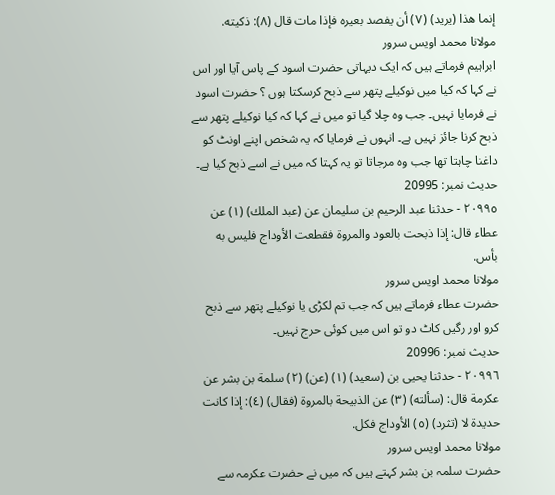إنما هذا (يريد) (٧) أن يفصد بعيره فإذا مات قال (٨): ذكيته.
مولانا محمد اویس سرور
ابراہیم فرماتے ہیں کہ ایک دیہاتی حضرت اسود کے پاس آیا اور اس نے کہا کہ کیا میں نوکیلے پتھر سے ذبح کرسکتا ہوں ؟ حضرت اسود نے فرمایا نہیں۔ جب وہ چلا گیا تو میں نے کہا کہ کیا نوکیلے پتھر سے ذبح کرنا جائز نہیں ہے۔ انہوں نے فرمایا کہ یہ شخص اپنے اونٹ کو داغنا چاہتا تھا جب وہ مرجاتا تو یہ کہتا کہ میں نے اسے ذبح کیا ہے۔
حدیث نمبر: 20995
٢٠٩٩٥ - حدثنا عبد الرحيم بن سليمان عن (عبد الملك) (١) عن عطاء قال: إذا ذبحت بالعود والمروة فقطعت الأوداج فليس به بأس.
مولانا محمد اویس سرور
حضرت عطاء فرماتے ہیں کہ جب تم لکڑی یا نوکیلے پتھر سے ذبح کرو اور رگیں کاٹ دو تو اس میں کوئی حرج نہیں۔
حدیث نمبر: 20996
٢٠٩٩٦ - حدثنا يحيى بن (سعيد) (١) (عن) (٢) سلمة بن بشر عن عكرمة قال: (سألته) (٣) عن الذبيحة بالمروة (فقال) (٤): إذا كانت حديدة لا (تثرد) (٥) الأوداج فكل.
مولانا محمد اویس سرور
حضرت سلمہ بن بشر کہتے ہیں کہ میں نے حضرت عکرمہ سے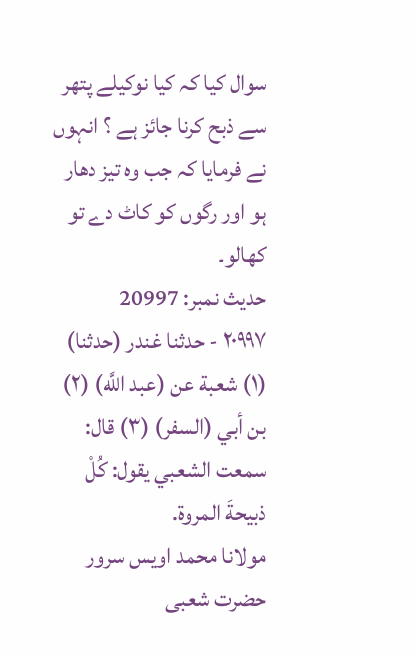سوال کیا کہ کیا نوکیلے پتھر سے ذبح کرنا جائز ہے ؟ انہوں نے فرمایا کہ جب وہ تیز دھار ہو اور رگوں کو کاٹ دے تو کھالو۔
حدیث نمبر: 20997
٢٠٩٩٧ - حدثنا غندر (حدثنا) (١) شعبة عن (عبد اللَّه) (٢) بن أبي (السفر) (٣) قال: سمعت الشعبي يقول: كُلْ ذبيحةَ المروة.
مولانا محمد اویس سرور
حضرت شعبی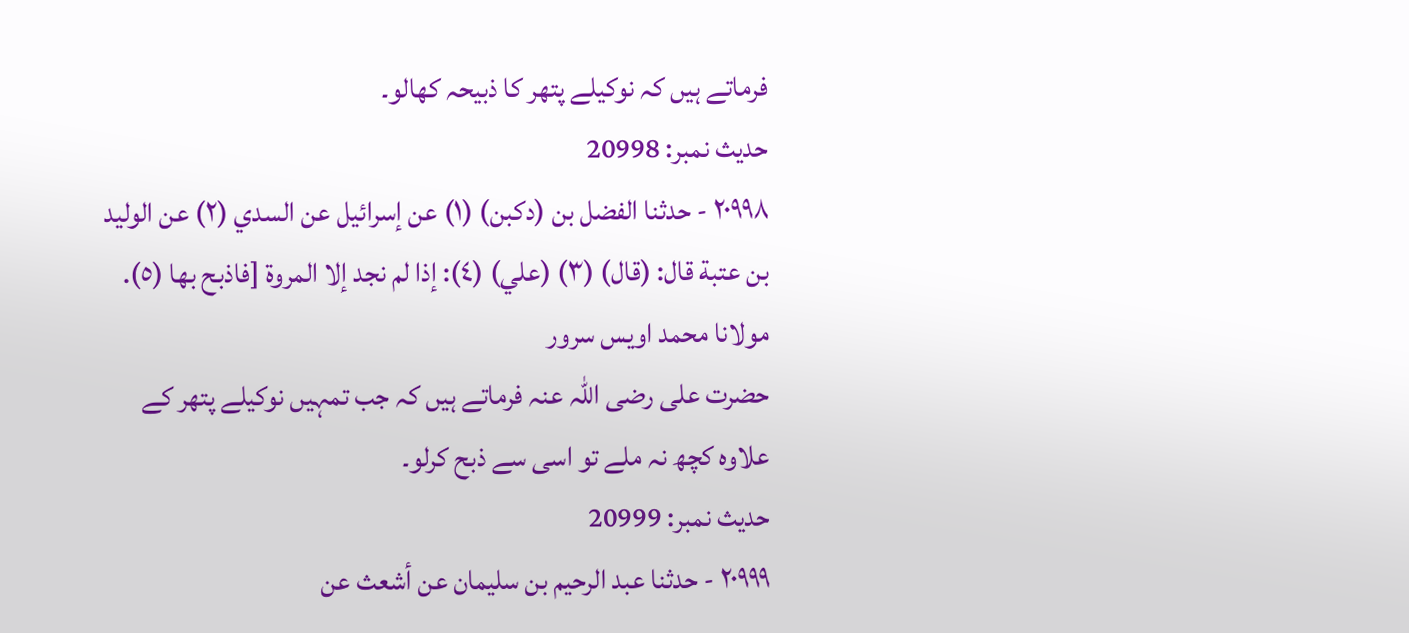فرماتے ہیں کہ نوکیلے پتھر کا ذبیحہ کھالو۔
حدیث نمبر: 20998
٢٠٩٩٨ - حدثنا الفضل بن (دكبن) (١) عن إسرائيل عن السدي (٢) عن الوليد بن عتبة قال: (قال) (٣) (علي) (٤): إذا لم نجد إلا المروة [فاذبح بها (٥).
مولانا محمد اویس سرور
حضرت علی رضی اللہ عنہ فرماتے ہیں کہ جب تمہیں نوکیلے پتھر کے علاوہ کچھ نہ ملے تو اسی سے ذبح کرلو۔
حدیث نمبر: 20999
٢٠٩٩٩ - حدثنا عبد الرحيم بن سليمان عن أشعث عن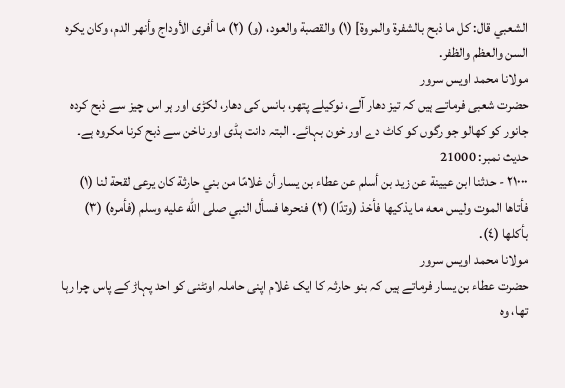الشعبي قال: كل ما ذبح بالشفرة والمروة] (١) والقصبة والعود، (و) (٢) ما أفرى الأوداج وأنهر الدم، وكان يكره السن والعظم والظفر.
مولانا محمد اویس سرور
حضرت شعبی فرماتے ہیں کہ تیز دھار آلے، نوکیلے پتھر، بانس کی دھار، لکڑی اور ہر اس چیز سے ذبح کردہ جانور کو کھالو جو رگوں کو کاٹ دے اور خون بہائے۔ البتہ دانت ہڈی اور ناخن سے ذبح کرنا مکروہ ہے۔
حدیث نمبر: 21000
٢١٠٠٠ - حدثنا ابن عيينة عن زيد بن أسلم عن عطاء بن يسار أن غلامًا من بني حارثة كان يرعى لقحة لنا (١) فأتاها الموت وليس معه ما يذكيها فأخذ (وتدًا) (٢) فنحرها فسأل النبي صلى الله عليه وسلم (فأمره) (٣) بأكلها (٤).
مولانا محمد اویس سرور
حضرت عطاء بن یسار فرماتے ہیں کہ بنو حارثہ کا ایک غلام اپنی حاملہ اونٹنی کو احد پہاڑ کے پاس چرا رہا تھا، وہ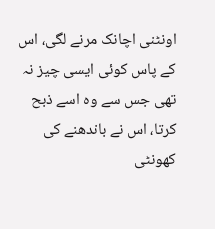اونٹنی اچانک مرنے لگی، اس کے پاس کوئی ایسی چیز نہ تھی جس سے وہ اسے ذبح کرتا، اس نے باندھنے کی کھونٹی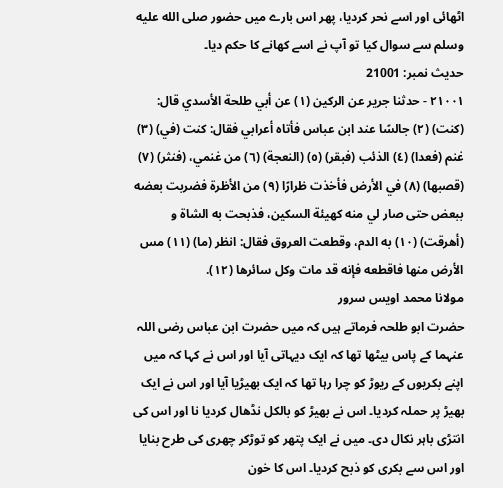اٹھائی اور اسے نحر کردیا، پھر اس بارے میں حضور صلى الله عليه وسلم سے سوال کیا تو آپ نے اسے کھانے کا حکم دیا۔
حدیث نمبر: 21001
٢١٠٠١ - حدثنا جرير عن الركين (١) عن أبي طلحة الأسدي قال: (كنت) (٢) جالسًا عند ابن عباس فأتاه أعرابي فقال: كنت (في) (٣) غنم (فعدا) (٤) الذئب (فبقر) (٥) (النعجة) (٦) من غنمي، (فنثر) (٧) (قصبها) (٨) في الأرض فأخذت ظرارًا (٩) من الأظرة فضربت بعضه ببعض حتى صار لي منه كهيئة السكين، فذبحت به الشاة و (أهرقت) (١٠) به الدم، وقطعت العروق فقال: انظر (ما) (١١) مس الأرض منها فاقطعه فإنه قد مات وكل سائرها (١٢).
مولانا محمد اویس سرور
حضرت ابو طلحہ فرماتے ہیں کہ میں حضرت ابن عباس رضی اللہ عنہما کے پاس بیٹھا تھا کہ ایک دیہاتی آیا اور اس نے کہا کہ میں اپنے بکریوں کے ریوڑ کو چرا رہا تھا کہ ایک بھیڑیا آیا اور اس نے ایک بھیڑ پر حملہ کردیا۔ اس نے بھیڑ کو بالکل نڈھال کردیا نا اور اس کی انتڑی باہر نکال دی۔ میں نے ایک پتھر کو توڑکر چھری کی طرح بنایا اور اس سے بکری کو ذبح کردیا۔ اس کا خون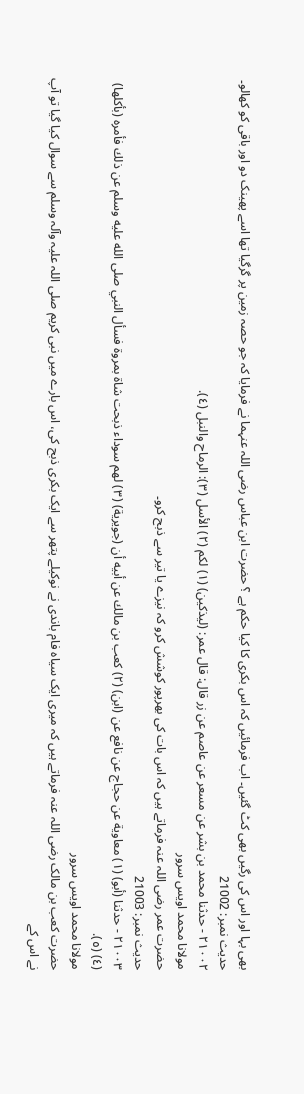بھی بہا اور اس کی رگیں بھی کٹ گئیں۔ اب فرمائیں کہ اس بکری کا کیا حکم ہے ؟ حضرت ابن عباس رضی اللہ عنہما نے فرمایا کہ جو حصہ زمین پر گرگیا تھا اسے پھینک دو اور باقی کو کھالو۔
حدیث نمبر: 21002
٢١٠٠٢ - حدثنا محمد بن بشر عن مسعر عن عاصم عن زر قال: قال عمر: (ليذكين) (١) لكم (٢) الأسل (٣): الرماح والنبل (٤).
مولانا محمد اویس سرور
حضرت عمر رضی اللہ عنہ فرماتے ہیں کہ اس بات کی بھرپور کوشش کرو کہ نیزے یا تیر سے ذبح کرو۔
حدیث نمبر: 21003
٢١٠٠٣ - حدثنا (أبو) (١) معاوية عن حجاج عن نافع عن (ابن) (٢) كعب بن مالك عن أبيه أن (جويرية) (٣) لهم سوداء ذبحت شاة بمروة فسأل النبي صلى الله عليه وسلم عن ذلك فأمره (بأكلها) (٤) (٥).
مولانا محمد اویس سرور
حضرت کعب بن مالک رضی اللہ عنہ فرماتے ہیں کہ میری ایک سیاہ فام باندی نے نوکیلے پتھر سے ایک بکری ذبح کی، اس بارے میں نبی کریم صلی اللہ علیہ وآلہ وسلم سے سوال کیا گیا تو آپ نے اس کے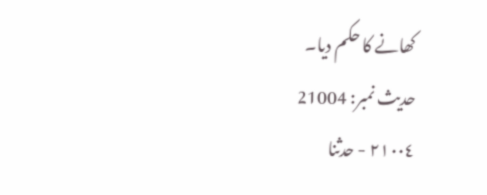کھانے کا حکم دیا۔
حدیث نمبر: 21004
٢١٠٠٤ - حدثنا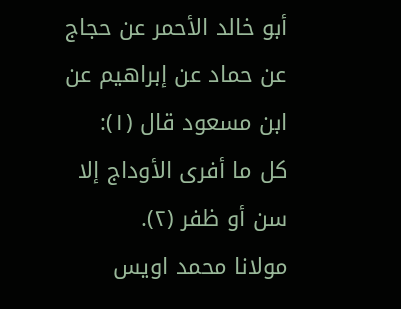أبو خالد الأحمر عن حجاج عن حماد عن إبراهيم عن ابن مسعود قال (١): كل ما أفرى الأوداج إلا سن أو ظفر (٢).
مولانا محمد اویس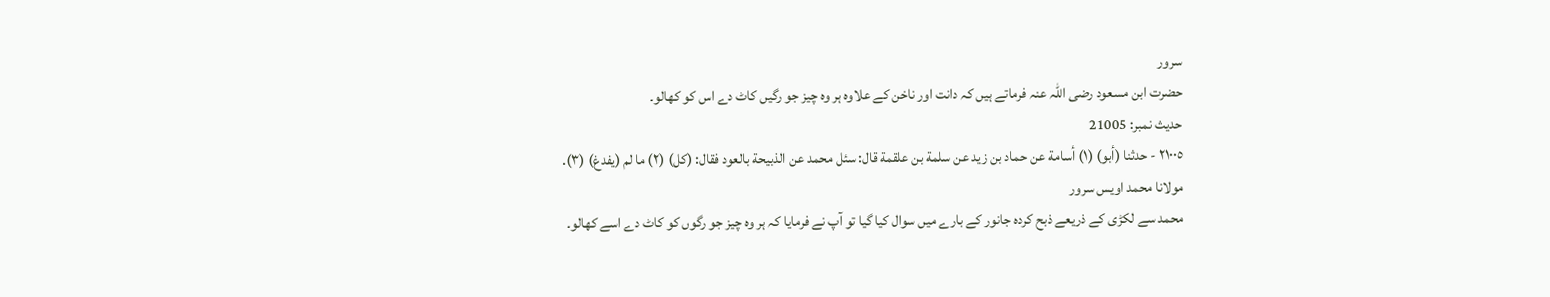سرور
حضرت ابن مسعود رضی اللہ عنہ فرماتے ہیں کہ دانت اور ناخن کے علاوہ ہر وہ چیز جو رگیں کاٹ دے اس کو کھالو۔
حدیث نمبر: 21005
٢١٠٠٥ - حدثنا (أبو) (١) أسامة عن حماد بن زيد عن سلمة بن علقمة قال: سئل محمد عن الذبيحة بالعود فقال: (كل) (٢) ما لم (يفدغ) (٣).
مولانا محمد اویس سرور
محمد سے لکڑی کے ذریعے ذبح کردہ جانور کے بارے میں سوال کیا گیا تو آپ نے فرمایا کہ ہر وہ چیز جو رگوں کو کاٹ دے اسے کھالو۔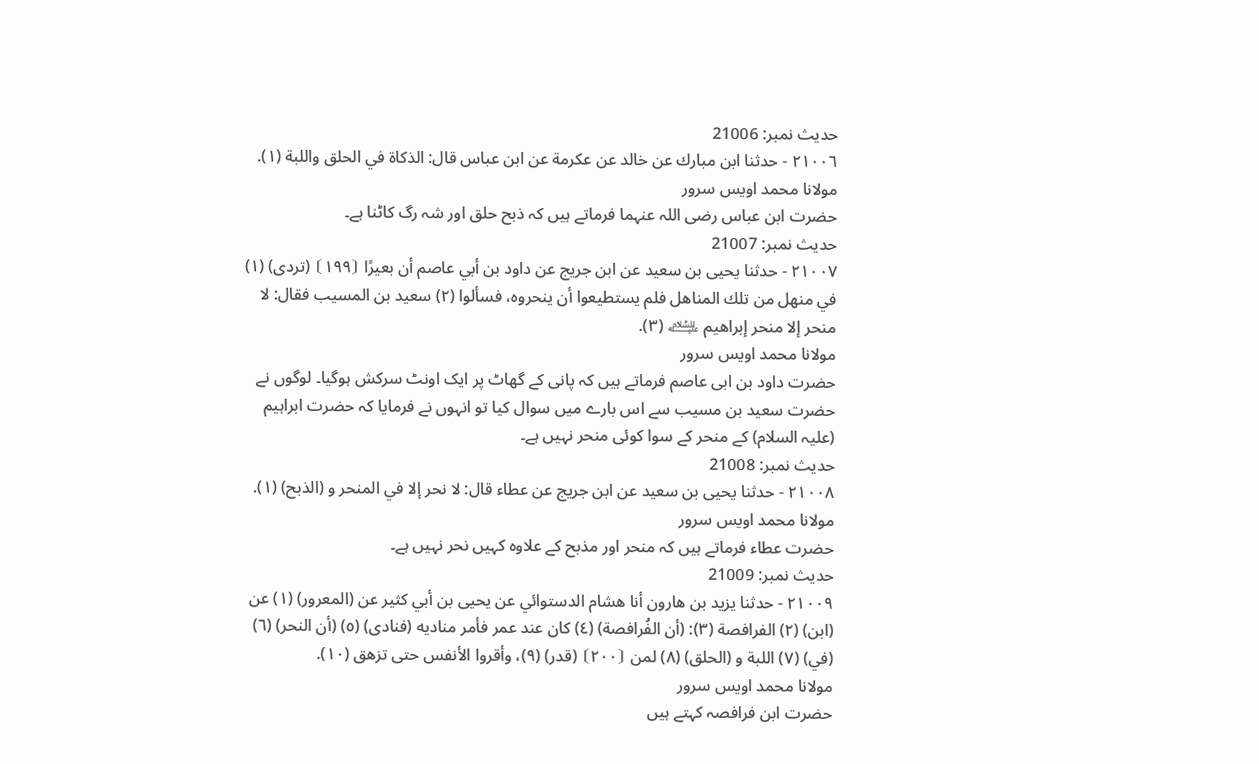حدیث نمبر: 21006
٢١٠٠٦ - حدثنا ابن مبارك عن خالد عن عكرمة عن ابن عباس قال: الذكاة في الحلق واللبة (١).
مولانا محمد اویس سرور
حضرت ابن عباس رضی اللہ عنہما فرماتے ہیں کہ ذبح حلق اور شہ رگ کاٹنا ہے۔
حدیث نمبر: 21007
٢١٠٠٧ - حدثنا يحيى بن سعيد عن ابن جريج عن داود بن أبي عاصم أن بعيرًا ⦗١٩٩⦘ (تردى) (١) في منهل من تلك المناهل فلم يستطيعوا أن ينحروه، فسألوا (٢) سعيد بن المسيب فقال: لا منحر إلا منحر إبراهيم ﵇ (٣).
مولانا محمد اویس سرور
حضرت داود بن ابی عاصم فرماتے ہیں کہ پانی کے گھاٹ پر ایک اونٹ سرکش ہوگیا۔ لوگوں نے حضرت سعید بن مسیب سے اس بارے میں سوال کیا تو انہوں نے فرمایا کہ حضرت ابراہیم (علیہ السلام) کے منحر کے سوا کوئی منحر نہیں ہے۔
حدیث نمبر: 21008
٢١٠٠٨ - حدثنا يحيى بن سعيد عن ابن جريج عن عطاء قال: لا نحر إلا في المنحر و (الذبح) (١).
مولانا محمد اویس سرور
حضرت عطاء فرماتے ہیں کہ منحر اور مذبح کے علاوہ کہیں نحر نہیں ہے۔
حدیث نمبر: 21009
٢١٠٠٩ - حدثنا يزيد بن هارون أنا هشام الدستوائي عن يحيى بن أبي كثير عن (المعرور) (١) عن (ابن) (٢) الفرافصة (٣): (أن الفُرافصة) (٤) كان عند عمر فأمر مناديه (فنادى) (٥) (أن النحر) (٦) (في) (٧) اللبة و (الحلق) (٨) لمن ⦗٢٠٠⦘ (قدر) (٩)، وأقروا الأنفس حتى تزهق (١٠).
مولانا محمد اویس سرور
حضرت ابن فرافصہ کہتے ہیں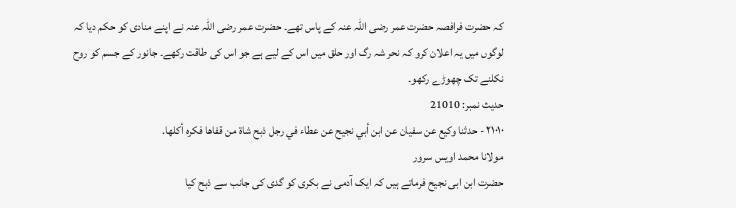کہ حضرت فرافصہ حضرت عمر رضی اللہ عنہ کے پاس تھے۔ حضرت عمر رضی اللہ عنہ نے اپنے منادی کو حکم دیا کہ لوگوں میں یہ اعلان کرو کہ نحر شہ رگ اور حلق میں اس کے لیے ہے جو اس کی طاقت رکھے۔ جانور کے جسم کو روح نکلنے تک چھوڑے رکھو۔
حدیث نمبر: 21010
٢١٠١٠ - حدثنا وكيع عن سفيان عن ابن أبي نجيح عن عطاء في رجل ذبح شاة من قفاها فكره أكلها.
مولانا محمد اویس سرور
حضرت ابن ابی نجیح فرماتے ہیں کہ ایک آدمی نے بکری کو گدی کی جانب سے ذبح کیا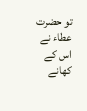تو حضرت عطاء نے اس کے کھانے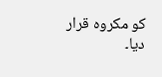کو مکروہ قرار دیا۔